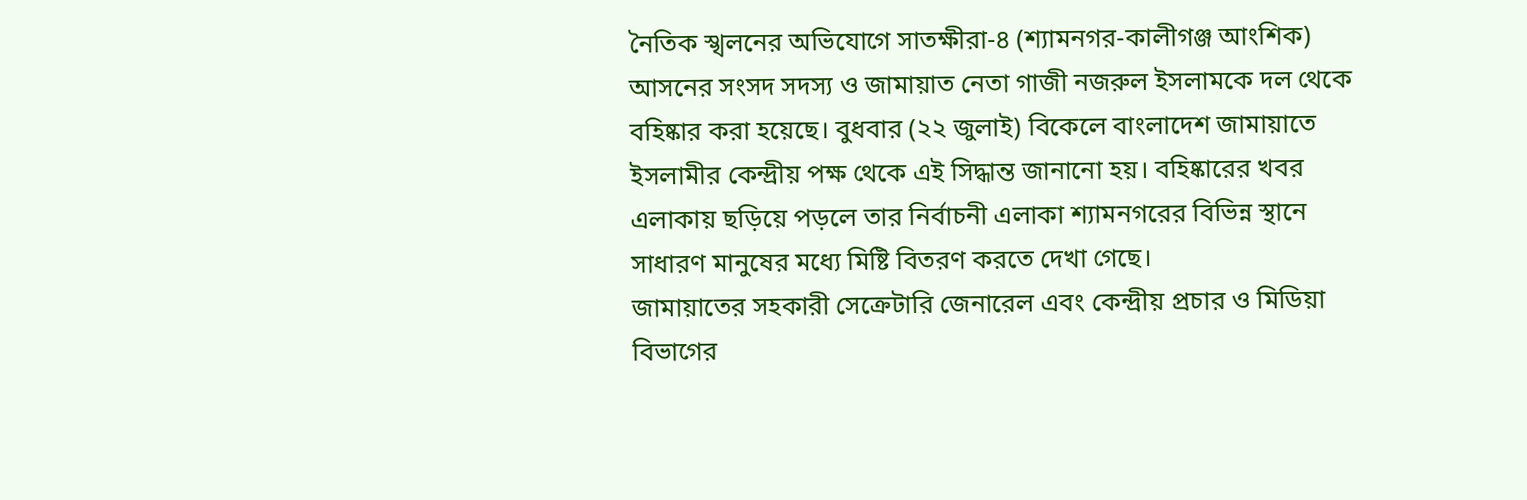নৈতিক স্খলনের অভিযোগে সাতক্ষীরা-৪ (শ্যামনগর-কালীগঞ্জ আংশিক) আসনের সংসদ সদস্য ও জামায়াত নেতা গাজী নজরুল ইসলামকে দল থেকে বহিষ্কার করা হয়েছে। বুধবার (২২ জুলাই) বিকেলে বাংলাদেশ জামায়াতে ইসলামীর কেন্দ্রীয় পক্ষ থেকে এই সিদ্ধান্ত জানানো হয়। বহিষ্কারের খবর এলাকায় ছড়িয়ে পড়লে তার নির্বাচনী এলাকা শ্যামনগরের বিভিন্ন স্থানে সাধারণ মানুষের মধ্যে মিষ্টি বিতরণ করতে দেখা গেছে।
জামায়াতের সহকারী সেক্রেটারি জেনারেল এবং কেন্দ্রীয় প্রচার ও মিডিয়া বিভাগের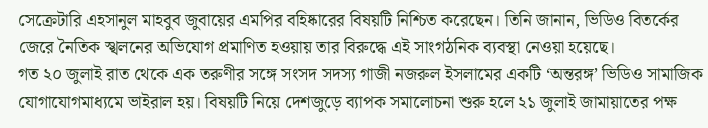সেক্রেটারি এহসানুল মাহবুব জুবায়ের এমপির বহিষ্কারের বিষয়টি নিশ্চিত করেছেন। তিনি জানান, ভিডিও বিতর্কের জেরে নৈতিক স্খলনের অভিযোগ প্রমাণিত হওয়ায় তার বিরুদ্ধে এই সাংগঠনিক ব্যবস্থা নেওয়া হয়েছে।
গত ২০ জুলাই রাত থেকে এক তরুণীর সঙ্গে সংসদ সদস্য গাজী নজরুল ইসলামের একটি ‘অন্তরঙ্গ’ ভিডিও সামাজিক যোগাযোগমাধ্যমে ভাইরাল হয়। বিষয়টি নিয়ে দেশজুড়ে ব্যাপক সমালোচনা শুরু হলে ২১ জুলাই জামায়াতের পক্ষ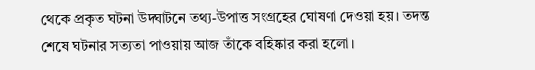থেকে প্রকৃত ঘটনা উদ্ঘাটনে তথ্য-উপাত্ত সংগ্রহের ঘোষণা দেওয়া হয়। তদন্ত শেষে ঘটনার সত্যতা পাওয়ায় আজ তাঁকে বহিষ্কার করা হলো।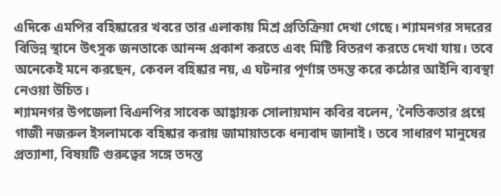এদিকে এমপির বহিষ্কারের খবরে তার এলাকায় মিশ্র প্রতিক্রিয়া দেখা গেছে। শ্যামনগর সদরের বিভিন্ন স্থানে উৎসুক জনতাকে আনন্দ প্রকাশ করতে এবং মিষ্টি বিতরণ করতে দেখা যায়। তবে অনেকেই মনে করছেন, কেবল বহিষ্কার নয়, এ ঘটনার পূর্ণাঙ্গ তদন্ত করে কঠোর আইনি ব্যবস্থা নেওয়া উচিত।
শ্যামনগর উপজেলা বিএনপির সাবেক আহ্বায়ক সোলায়মান কবির বলেন, ‘নৈতিকতার প্রশ্নে গাজী নজরুল ইসলামকে বহিষ্কার করায় জামায়াতকে ধন্যবাদ জানাই। তবে সাধারণ মানুষের প্রত্যাশা, বিষয়টি গুরুত্বের সঙ্গে তদন্ত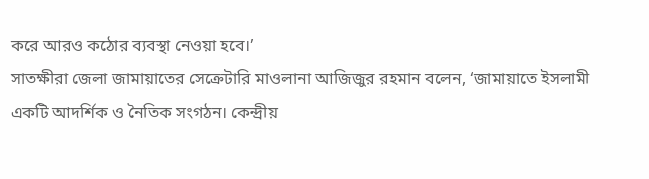করে আরও কঠোর ব্যবস্থা নেওয়া হবে।’
সাতক্ষীরা জেলা জামায়াতের সেক্রেটারি মাওলানা আজিজুর রহমান বলেন, ‘জামায়াতে ইসলামী একটি আদর্শিক ও নৈতিক সংগঠন। কেন্দ্রীয়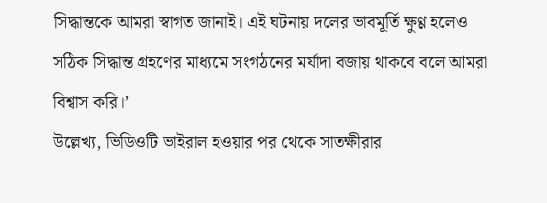সিদ্ধান্তকে আমরা স্বাগত জানাই। এই ঘটনায় দলের ভাবমূর্তি ক্ষুণ্ণ হলেও সঠিক সিদ্ধান্ত গ্রহণের মাধ্যমে সংগঠনের মর্যাদা বজায় থাকবে বলে আমরা বিশ্বাস করি।’
উল্লেখ্য, ভিডিওটি ভাইরাল হওয়ার পর থেকে সাতক্ষীরার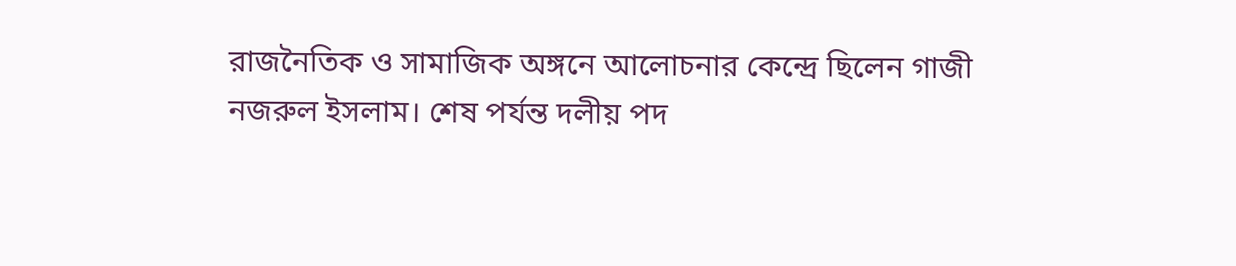রাজনৈতিক ও সামাজিক অঙ্গনে আলোচনার কেন্দ্রে ছিলেন গাজী নজরুল ইসলাম। শেষ পর্যন্ত দলীয় পদ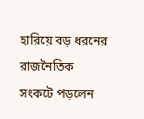হারিয়ে বড় ধরনের রাজনৈতিক সংকটে পড়লেন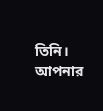তিনি।
আপনার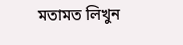মতামত লিখুন